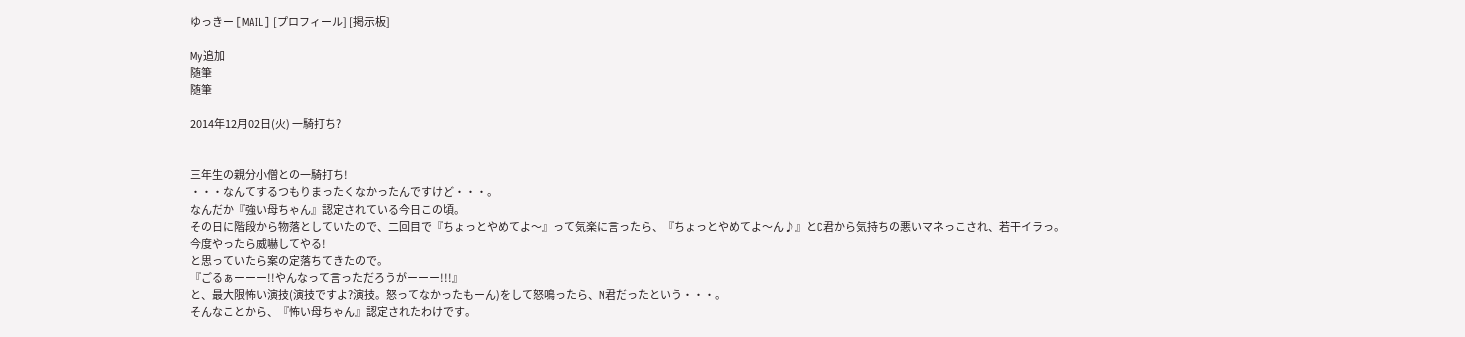ゆっきー [MAIL] [プロフィール] [掲示板]

My追加
随筆
随筆

2014年12月02日(火) 一騎打ち?


三年生の親分小僧との一騎打ち!
・・・なんてするつもりまったくなかったんですけど・・・。
なんだか『強い母ちゃん』認定されている今日この頃。
その日に階段から物落としていたので、二回目で『ちょっとやめてよ〜』って気楽に言ったら、『ちょっとやめてよ〜ん♪』とC君から気持ちの悪いマネっこされ、若干イラっ。
今度やったら威嚇してやる!
と思っていたら案の定落ちてきたので。
『ごるぁーーー!!やんなって言っただろうがーーー!!!』
と、最大限怖い演技(演技ですよ?演技。怒ってなかったもーん)をして怒鳴ったら、N君だったという・・・。
そんなことから、『怖い母ちゃん』認定されたわけです。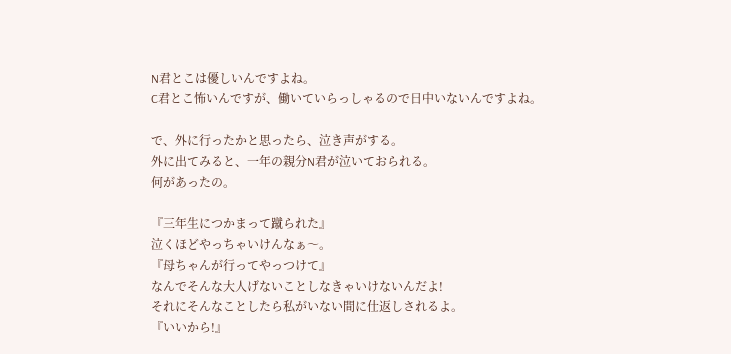N君とこは優しいんですよね。
C君とこ怖いんですが、働いていらっしゃるので日中いないんですよね。

で、外に行ったかと思ったら、泣き声がする。
外に出てみると、一年の親分N君が泣いておられる。
何があったの。

『三年生につかまって蹴られた』
泣くほどやっちゃいけんなぁ〜。
『母ちゃんが行ってやっつけて』
なんでそんな大人げないことしなきゃいけないんだよ!
それにそんなことしたら私がいない間に仕返しされるよ。
『いいから!』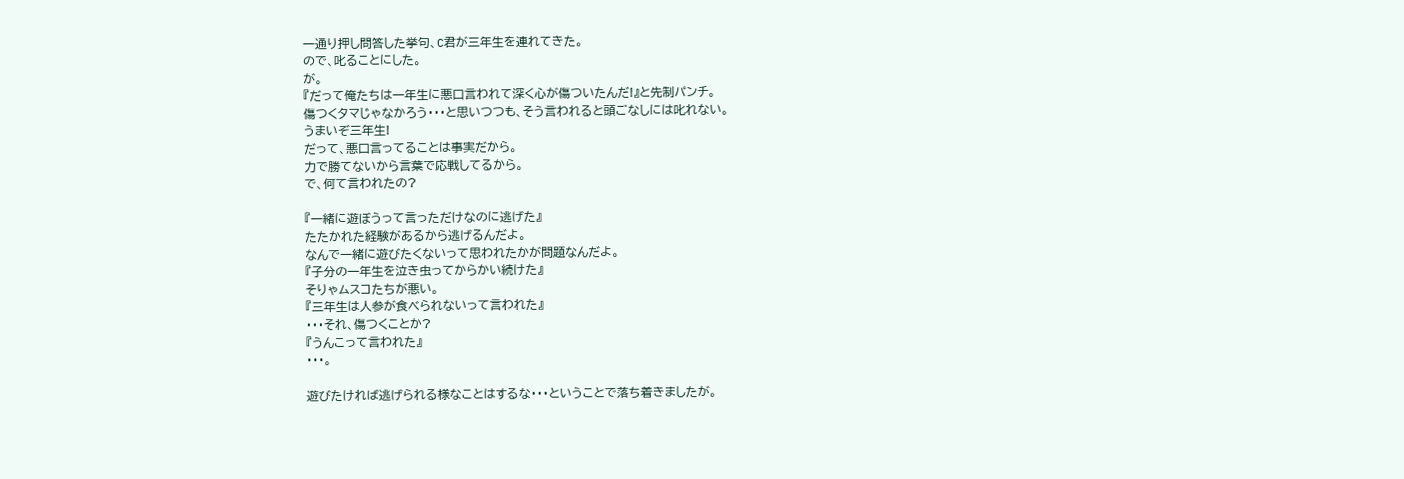一通り押し問答した挙句、C君が三年生を連れてきた。
ので、叱ることにした。
が。
『だって俺たちは一年生に悪口言われて深く心が傷ついたんだ!』と先制パンチ。
傷つくタマじゃなかろう・・・と思いつつも、そう言われると頭ごなしには叱れない。
うまいぞ三年生!
だって、悪口言ってることは事実だから。
力で勝てないから言葉で応戦してるから。
で、何て言われたの?

『一緒に遊ぼうって言っただけなのに逃げた』
たたかれた経験があるから逃げるんだよ。
なんで一緒に遊びたくないって思われたかが問題なんだよ。
『子分の一年生を泣き虫ってからかい続けた』
そりゃムスコたちが悪い。
『三年生は人参が食べられないって言われた』
・・・それ、傷つくことか?
『うんこって言われた』
・・・。

遊びたければ逃げられる様なことはするな・・・ということで落ち着きましたが。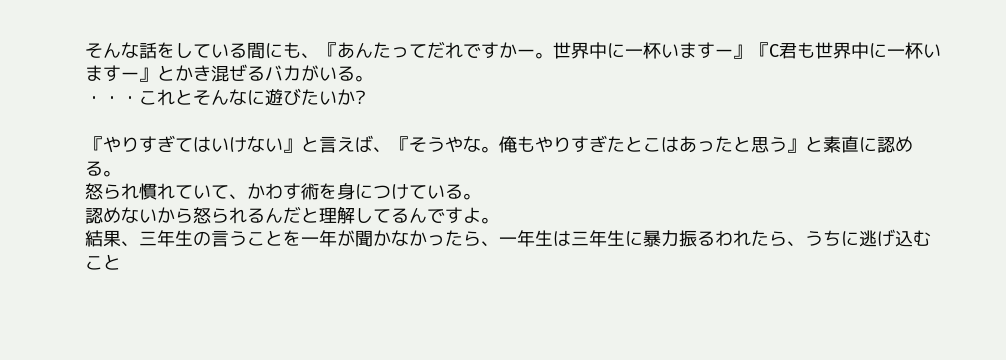そんな話をしている間にも、『あんたってだれですかー。世界中に一杯いますー』『C君も世界中に一杯いますー』とかき混ぜるバカがいる。
・・・これとそんなに遊びたいか?

『やりすぎてはいけない』と言えば、『そうやな。俺もやりすぎたとこはあったと思う』と素直に認める。
怒られ慣れていて、かわす術を身につけている。
認めないから怒られるんだと理解してるんですよ。
結果、三年生の言うことを一年が聞かなかったら、一年生は三年生に暴力振るわれたら、うちに逃げ込むこと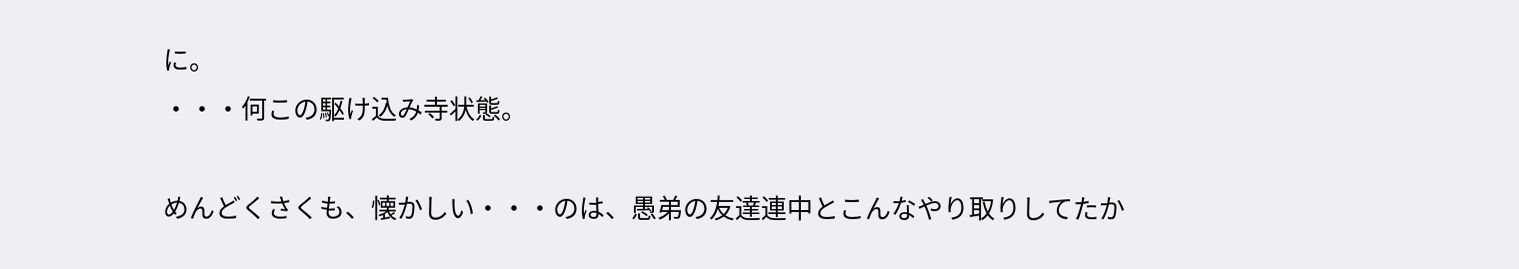に。
・・・何この駆け込み寺状態。

めんどくさくも、懐かしい・・・のは、愚弟の友達連中とこんなやり取りしてたか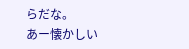らだな。
あー懐かしい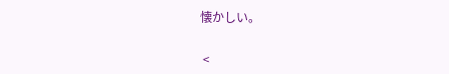懐かしい。


 <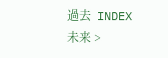過去  INDEX  未来 >